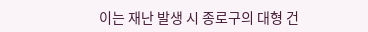이는 재난 발생 시 종로구의 대형 건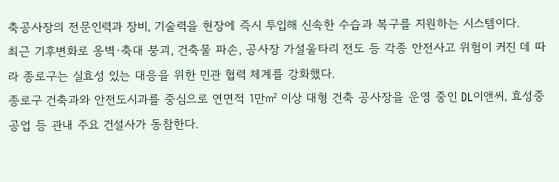축공사장의 전문인력과 장비, 기술력을 현장에 즉시 투입해 신속한 수습과 복구를 지원하는 시스템이다.
최근 기후변화로 옹벽·축대 붕괴, 건축물 파손, 공사장 가설울타리 전도 등 각종 안전사고 위험이 커진 데 따라 종로구는 실효성 있는 대응을 위한 민관 협력 체계를 강화했다.
종로구 건축과와 안전도시과를 중심으로 연면적 1만㎡ 이상 대형 건축 공사장을 운영 중인 DL이앤씨, 효성중공업 등 관내 주요 건설사가 동참한다.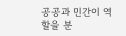공공과 민간이 역할을 분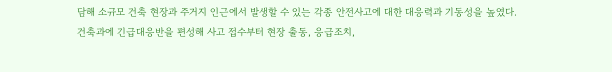담해 소규모 건축 현장과 주거지 인근에서 발생할 수 있는 각종 안전사고에 대한 대응력과 기동성을 높였다.
건축과에 긴급대응반을 편성해 사고 접수부터 현장 출동, 응급조치,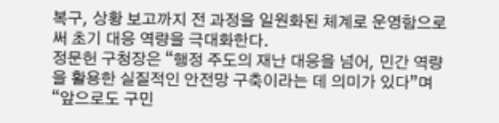복구, 상황 보고까지 전 과정을 일원화된 체계로 운영함으로써 초기 대응 역량을 극대화한다.
정문헌 구청장은 “행정 주도의 재난 대응을 넘어, 민간 역량을 활용한 실질적인 안전망 구축이라는 데 의미가 있다”며 “앞으로도 구민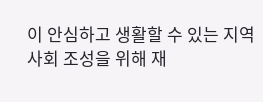이 안심하고 생활할 수 있는 지역사회 조성을 위해 재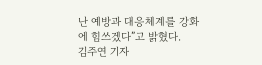난 예방과 대응체계를 강화에 힘쓰겠다”고 밝혔다.
김주연 기자